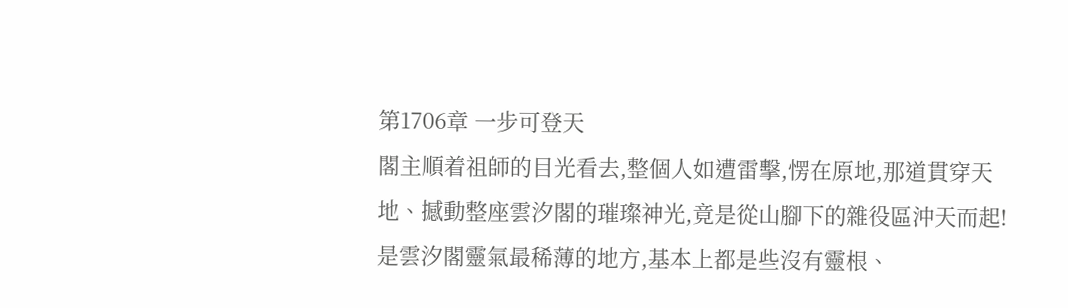第1706章 一步可登天
閣主順着祖師的目光看去,整個人如遭雷擊,愣在原地,那道貫穿天地、撼動整座雲汐閣的璀璨神光,竟是從山腳下的雜役區沖天而起!
是雲汐閣靈氣最稀薄的地方,基本上都是些沒有靈根、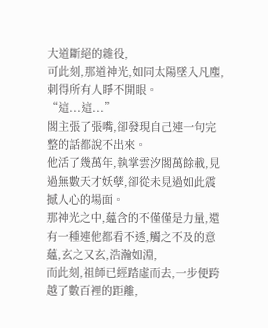大道斷絕的雜役,
可此刻,那道神光,如同太陽墜入凡塵,刺得所有人睜不開眼。
“這...這...”
閣主張了張嘴,卻發現自己連一句完整的話都說不出來。
他活了幾萬年,執掌雲汐閣萬餘載,見過無數天才妖孽,卻從未見過如此震撼人心的場面。
那神光之中,蘊含的不僅僅是力量,還有一種連他都看不透,觸之不及的意蘊,玄之又玄,浩瀚如淵,
而此刻,祖師已經踏虛而去,一步便跨越了數百裡的距離,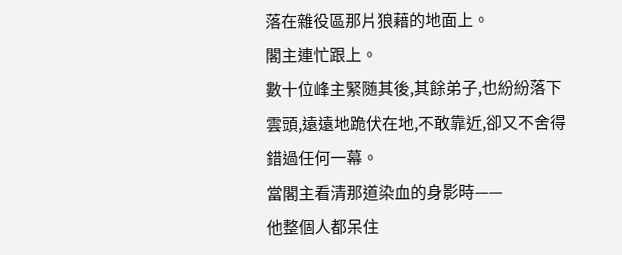落在雜役區那片狼藉的地面上。
閣主連忙跟上。
數十位峰主緊随其後,其餘弟子,也紛紛落下雲頭,遠遠地跪伏在地,不敢靠近,卻又不舍得錯過任何一幕。
當閣主看清那道染血的身影時——
他整個人都呆住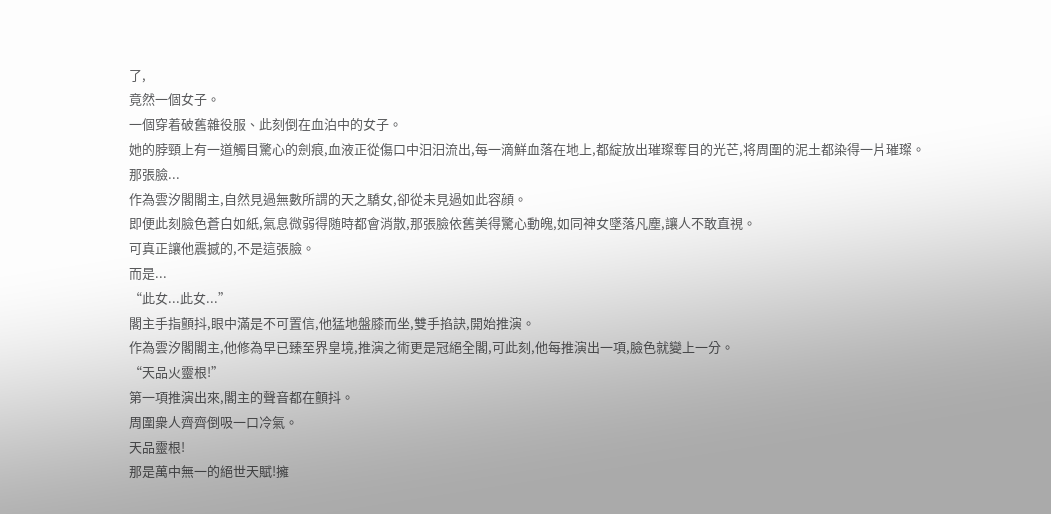了,
竟然一個女子。
一個穿着破舊雜役服、此刻倒在血泊中的女子。
她的脖頸上有一道觸目驚心的劍痕,血液正從傷口中汩汩流出,每一滴鮮血落在地上,都綻放出璀璨奪目的光芒,将周圍的泥土都染得一片璀璨。
那張臉...
作為雲汐閣閣主,自然見過無數所謂的天之驕女,卻從未見過如此容顔。
即便此刻臉色蒼白如紙,氣息微弱得随時都會消散,那張臉依舊美得驚心動魄,如同神女墜落凡塵,讓人不敢直視。
可真正讓他震撼的,不是這張臉。
而是...
“此女...此女...”
閣主手指顫抖,眼中滿是不可置信,他猛地盤膝而坐,雙手掐訣,開始推演。
作為雲汐閣閣主,他修為早已臻至界皇境,推演之術更是冠絕全閣,可此刻,他每推演出一項,臉色就變上一分。
“天品火靈根!”
第一項推演出來,閣主的聲音都在顫抖。
周圍衆人齊齊倒吸一口冷氣。
天品靈根!
那是萬中無一的絕世天賦!擁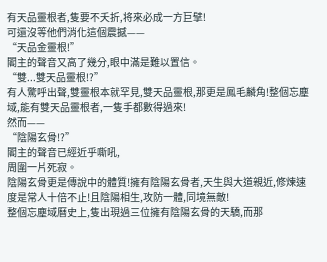有天品靈根者,隻要不夭折,将來必成一方巨擘!
可還沒等他們消化這個震撼——
“天品金靈根!”
閣主的聲音又高了幾分,眼中滿是難以置信。
“雙...雙天品靈根!?”
有人驚呼出聲,雙靈根本就罕見,雙天品靈根,那更是鳳毛麟角!整個忘塵域,能有雙天品靈根者,一隻手都數得過來!
然而——
“陰陽玄骨!?”
閣主的聲音已經近乎嘶吼,
周圍一片死寂。
陰陽玄骨更是傳說中的體質!擁有陰陽玄骨者,天生與大道親近,修煉速度是常人十倍不止!且陰陽相生,攻防一體,同境無敵!
整個忘塵域曆史上,隻出現過三位擁有陰陽玄骨的天驕,而那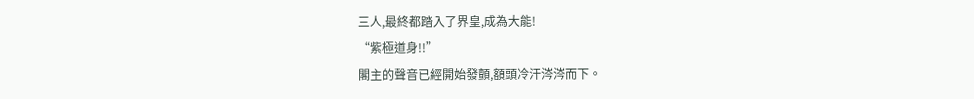三人,最終都踏入了界皇,成為大能!
“紫極道身!!”
閣主的聲音已經開始發顫,額頭冷汗涔涔而下。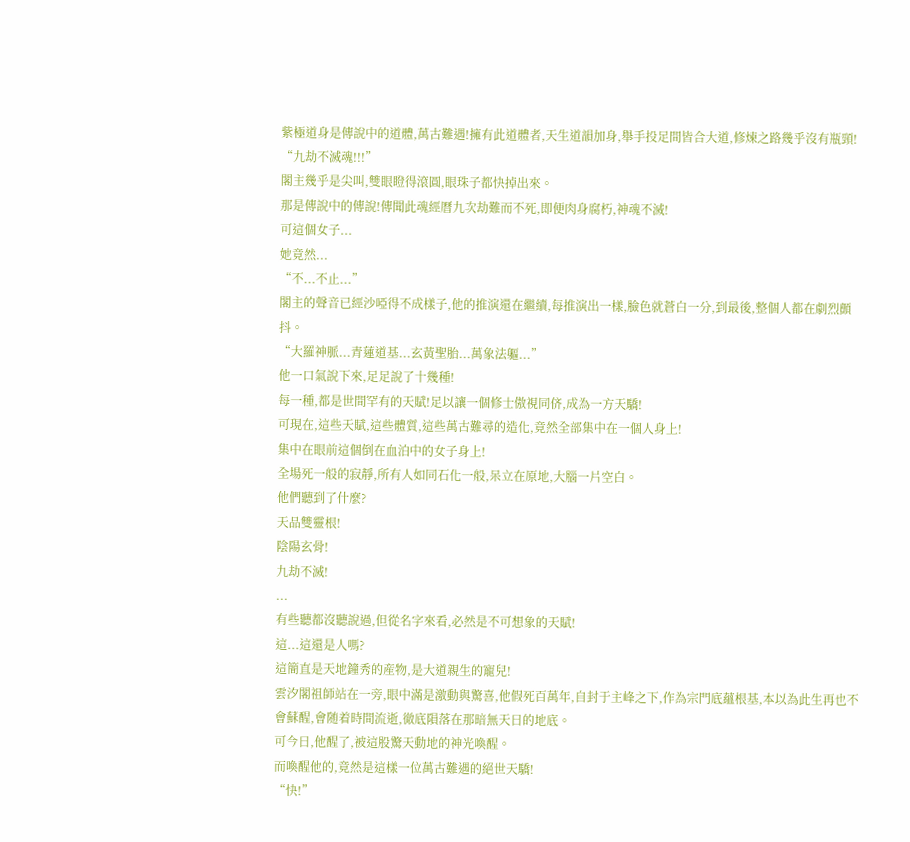紫極道身是傳說中的道體,萬古難遇!擁有此道體者,天生道韻加身,舉手投足間皆合大道,修煉之路幾乎沒有瓶頸!
“九劫不滅魂!!!”
閣主幾乎是尖叫,雙眼瞪得滾圓,眼珠子都快掉出來。
那是傳說中的傳說!傳聞此魂經曆九次劫難而不死,即便肉身腐朽,神魂不滅!
可這個女子...
她竟然...
“不...不止...”
閣主的聲音已經沙啞得不成樣子,他的推演還在繼續,每推演出一樣,臉色就蒼白一分,到最後,整個人都在劇烈顫抖。
“大羅神脈...青蓮道基...玄黃聖胎...萬象法軀...”
他一口氣說下來,足足說了十幾種!
每一種,都是世間罕有的天賦!足以讓一個修士傲視同侪,成為一方天驕!
可現在,這些天賦,這些體質,這些萬古難尋的造化,竟然全部集中在一個人身上!
集中在眼前這個倒在血泊中的女子身上!
全場死一般的寂靜,所有人如同石化一般,呆立在原地,大腦一片空白。
他們聽到了什麼?
天品雙靈根!
陰陽玄骨!
九劫不滅!
...
有些聽都沒聽說過,但從名字來看,必然是不可想象的天賦!
這...這還是人嗎?
這簡直是天地鐘秀的産物,是大道親生的寵兒!
雲汐閣祖師站在一旁,眼中滿是激動與驚喜,他假死百萬年,自封于主峰之下,作為宗門底蘊根基,本以為此生再也不會蘇醒,會随着時間流逝,徹底隕落在那暗無天日的地底。
可今日,他醒了,被這股驚天動地的神光喚醒。
而喚醒他的,竟然是這樣一位萬古難遇的絕世天驕!
“快!”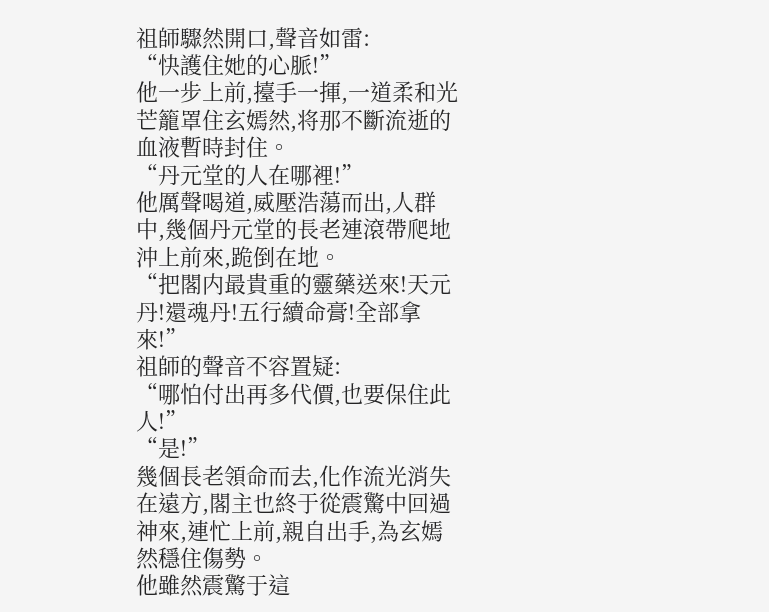祖師驟然開口,聲音如雷:
“快護住她的心脈!”
他一步上前,擡手一揮,一道柔和光芒籠罩住玄嫣然,将那不斷流逝的血液暫時封住。
“丹元堂的人在哪裡!”
他厲聲喝道,威壓浩蕩而出,人群中,幾個丹元堂的長老連滾帶爬地沖上前來,跪倒在地。
“把閣内最貴重的靈藥送來!天元丹!還魂丹!五行續命膏!全部拿來!”
祖師的聲音不容置疑:
“哪怕付出再多代價,也要保住此人!”
“是!”
幾個長老領命而去,化作流光消失在遠方,閣主也終于從震驚中回過神來,連忙上前,親自出手,為玄嫣然穩住傷勢。
他雖然震驚于這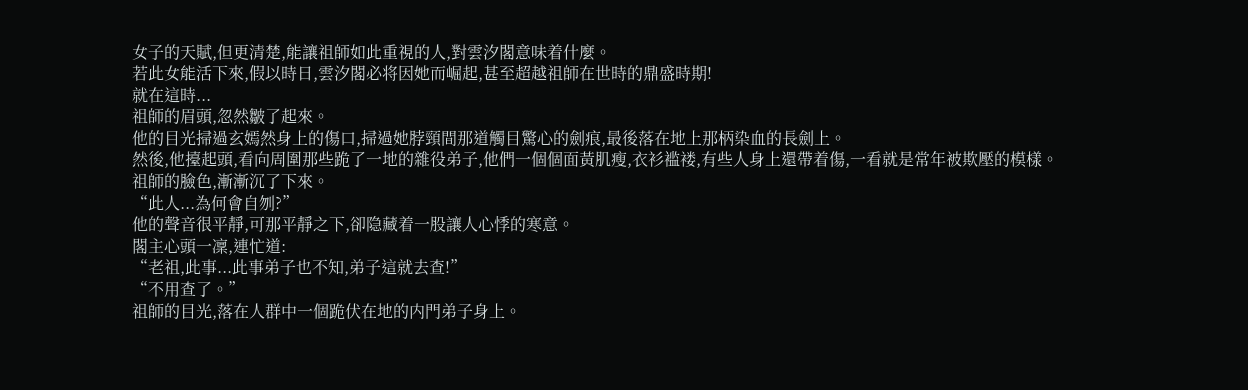女子的天賦,但更清楚,能讓祖師如此重視的人,對雲汐閣意味着什麼。
若此女能活下來,假以時日,雲汐閣必将因她而崛起,甚至超越祖師在世時的鼎盛時期!
就在這時...
祖師的眉頭,忽然皺了起來。
他的目光掃過玄嫣然身上的傷口,掃過她脖頸間那道觸目驚心的劍痕,最後落在地上那柄染血的長劍上。
然後,他擡起頭,看向周圍那些跪了一地的雜役弟子,他們一個個面黃肌瘦,衣衫褴褛,有些人身上還帶着傷,一看就是常年被欺壓的模樣。
祖師的臉色,漸漸沉了下來。
“此人...為何會自刎?”
他的聲音很平靜,可那平靜之下,卻隐藏着一股讓人心悸的寒意。
閣主心頭一凜,連忙道:
“老祖,此事...此事弟子也不知,弟子這就去查!”
“不用查了。”
祖師的目光,落在人群中一個跪伏在地的内門弟子身上。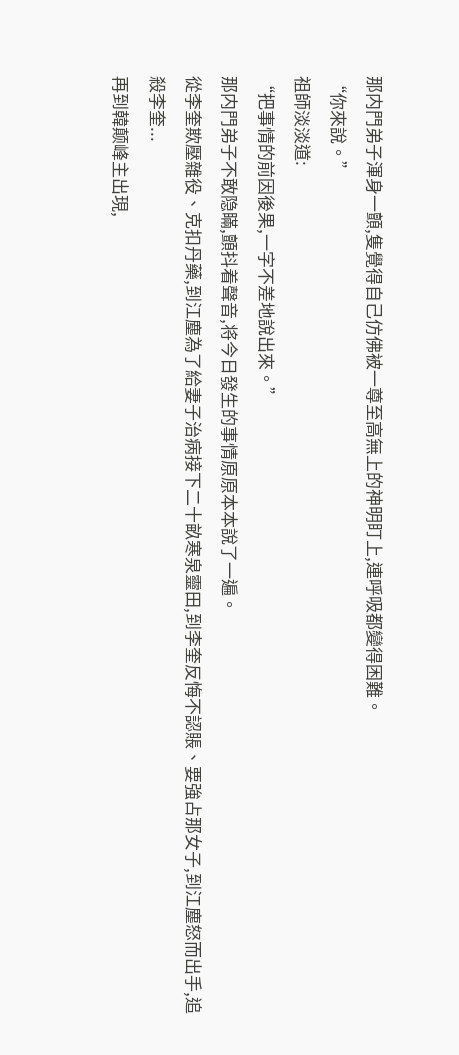那内門弟子渾身一顫,隻覺得自己仿佛被一尊至高無上的神明盯上,連呼吸都變得困難。
“你來說。”
祖師淡淡道:
“把事情的前因後果,一字不差地說出來。”
那内門弟子不敢隐瞞,顫抖着聲音,将今日發生的事情原原本本說了一遍。
從李奎欺壓雜役、克扣丹藥,到江塵為了給妻子治病接下二十畝寒泉靈田,到李奎反悔不認賬、要強占那女子,到江塵怒而出手,追殺李奎...
再到韓颠峰主出現,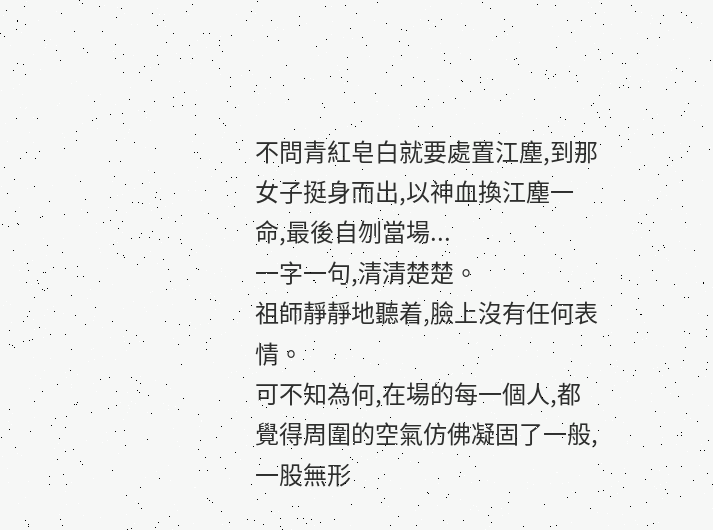不問青紅皂白就要處置江塵,到那女子挺身而出,以神血換江塵一命,最後自刎當場...
一字一句,清清楚楚。
祖師靜靜地聽着,臉上沒有任何表情。
可不知為何,在場的每一個人,都覺得周圍的空氣仿佛凝固了一般,一股無形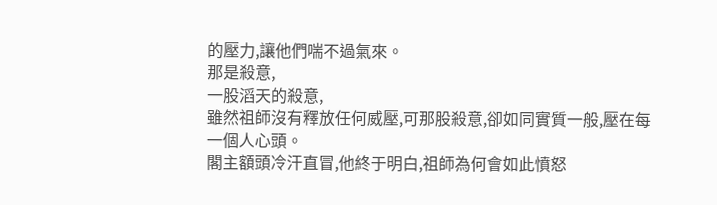的壓力,讓他們喘不過氣來。
那是殺意,
一股滔天的殺意,
雖然祖師沒有釋放任何威壓,可那股殺意,卻如同實質一般,壓在每一個人心頭。
閣主額頭冷汗直冒,他終于明白,祖師為何會如此憤怒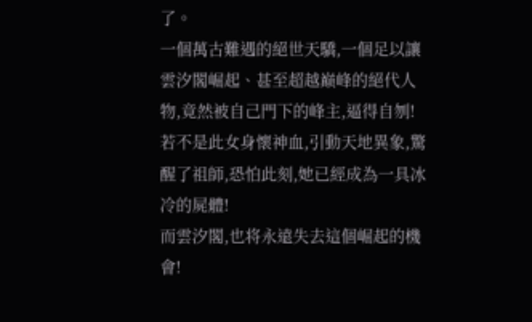了。
一個萬古難遇的絕世天驕,一個足以讓雲汐閣崛起、甚至超越巅峰的絕代人物,竟然被自己門下的峰主,逼得自刎!
若不是此女身懷神血,引動天地異象,驚醒了祖師,恐怕此刻,她已經成為一具冰冷的屍體!
而雲汐閣,也将永遠失去這個崛起的機會!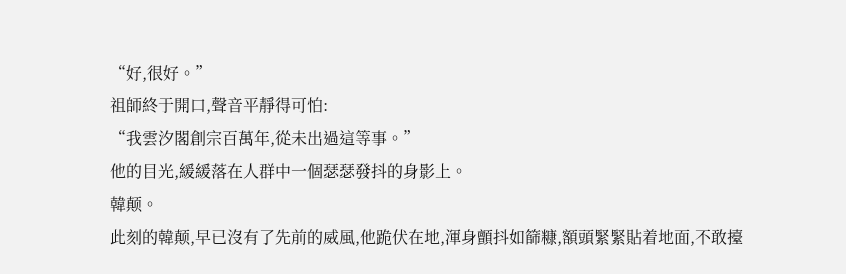“好,很好。”
祖師終于開口,聲音平靜得可怕:
“我雲汐閣創宗百萬年,從未出過這等事。”
他的目光,緩緩落在人群中一個瑟瑟發抖的身影上。
韓颠。
此刻的韓颠,早已沒有了先前的威風,他跪伏在地,渾身顫抖如篩糠,額頭緊緊貼着地面,不敢擡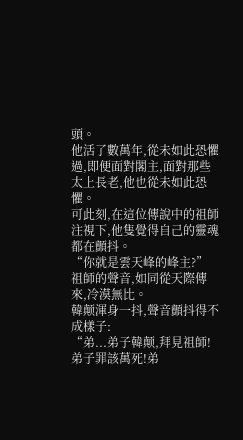頭。
他活了數萬年,從未如此恐懼過,即便面對閣主,面對那些太上長老,他也從未如此恐懼。
可此刻,在這位傳說中的祖師注視下,他隻覺得自己的靈魂都在顫抖。
“你就是雲天峰的峰主?”
祖師的聲音,如同從天際傳來,冷漠無比。
韓颠渾身一抖,聲音顫抖得不成樣子:
“弟...弟子韓颠,拜見祖師!弟子罪該萬死!弟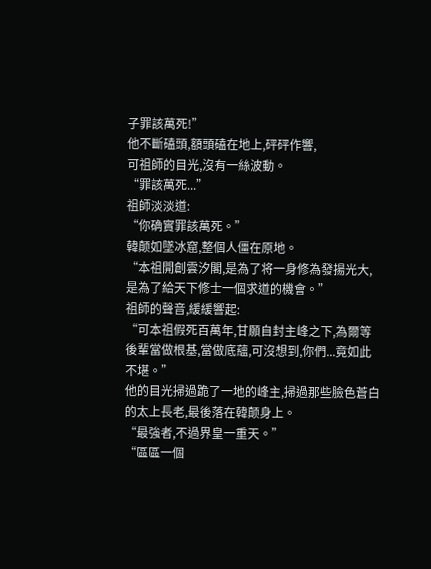子罪該萬死!”
他不斷磕頭,額頭磕在地上,砰砰作響,
可祖師的目光,沒有一絲波動。
“罪該萬死...”
祖師淡淡道:
“你确實罪該萬死。”
韓颠如墜冰窟,整個人僵在原地。
“本祖開創雲汐閣,是為了将一身修為發揚光大,是為了給天下修士一個求道的機會。”
祖師的聲音,緩緩響起:
“可本祖假死百萬年,甘願自封主峰之下,為爾等後輩當做根基,當做底蘊,可沒想到,你們...竟如此不堪。”
他的目光掃過跪了一地的峰主,掃過那些臉色蒼白的太上長老,最後落在韓颠身上。
“最強者,不過界皇一重天。”
“區區一個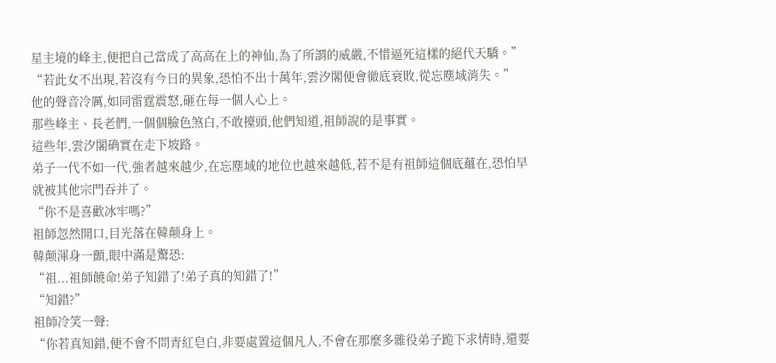星主境的峰主,便把自己當成了高高在上的神仙,為了所謂的威嚴,不惜逼死這樣的絕代天驕。”
“若此女不出現,若沒有今日的異象,恐怕不出十萬年,雲汐閣便會徹底衰敗,從忘塵域消失。”
他的聲音冷厲,如同雷霆震怒,砸在每一個人心上。
那些峰主、長老們,一個個臉色煞白,不敢擡頭,他們知道,祖師說的是事實。
這些年,雲汐閣确實在走下坡路。
弟子一代不如一代,強者越來越少,在忘塵域的地位也越來越低,若不是有祖師這個底蘊在,恐怕早就被其他宗門吞并了。
“你不是喜歡冰牢嗎?”
祖師忽然開口,目光落在韓颠身上。
韓颠渾身一顫,眼中滿是驚恐:
“祖...祖師饒命!弟子知錯了!弟子真的知錯了!”
“知錯?”
祖師冷笑一聲:
“你若真知錯,便不會不問青紅皂白,非要處置這個凡人,不會在那麼多雜役弟子跪下求情時,還要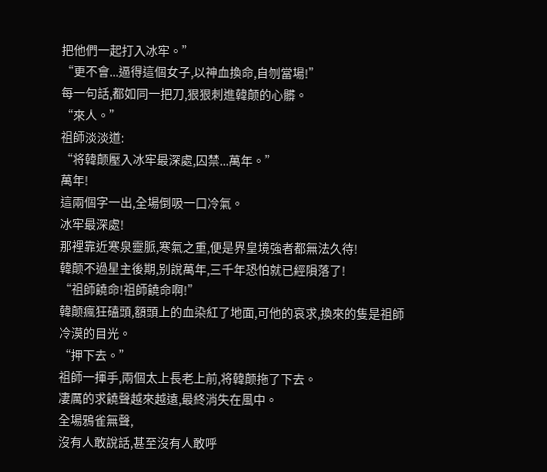把他們一起打入冰牢。”
“更不會...逼得這個女子,以神血換命,自刎當場!”
每一句話,都如同一把刀,狠狠刺進韓颠的心髒。
“來人。”
祖師淡淡道:
“将韓颠壓入冰牢最深處,囚禁...萬年。”
萬年!
這兩個字一出,全場倒吸一口冷氣。
冰牢最深處!
那裡靠近寒泉靈脈,寒氣之重,便是界皇境強者都無法久待!
韓颠不過星主後期,别說萬年,三千年恐怕就已經隕落了!
“祖師饒命!祖師饒命啊!”
韓颠瘋狂磕頭,額頭上的血染紅了地面,可他的哀求,換來的隻是祖師冷漠的目光。
“押下去。”
祖師一揮手,兩個太上長老上前,将韓颠拖了下去。
凄厲的求饒聲越來越遠,最終消失在風中。
全場鴉雀無聲,
沒有人敢說話,甚至沒有人敢呼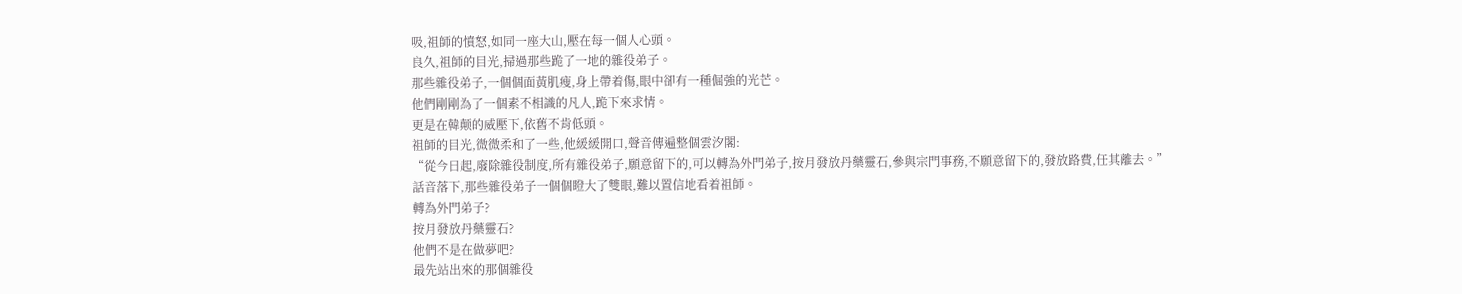吸,祖師的憤怒,如同一座大山,壓在每一個人心頭。
良久,祖師的目光,掃過那些跪了一地的雜役弟子。
那些雜役弟子,一個個面黃肌瘦,身上帶着傷,眼中卻有一種倔強的光芒。
他們剛剛為了一個素不相識的凡人,跪下來求情。
更是在韓颠的威壓下,依舊不肯低頭。
祖師的目光,微微柔和了一些,他緩緩開口,聲音傳遍整個雲汐閣:
“從今日起,廢除雜役制度,所有雜役弟子,願意留下的,可以轉為外門弟子,按月發放丹藥靈石,參與宗門事務,不願意留下的,發放路費,任其離去。”
話音落下,那些雜役弟子一個個瞪大了雙眼,難以置信地看着祖師。
轉為外門弟子?
按月發放丹藥靈石?
他們不是在做夢吧?
最先站出來的那個雜役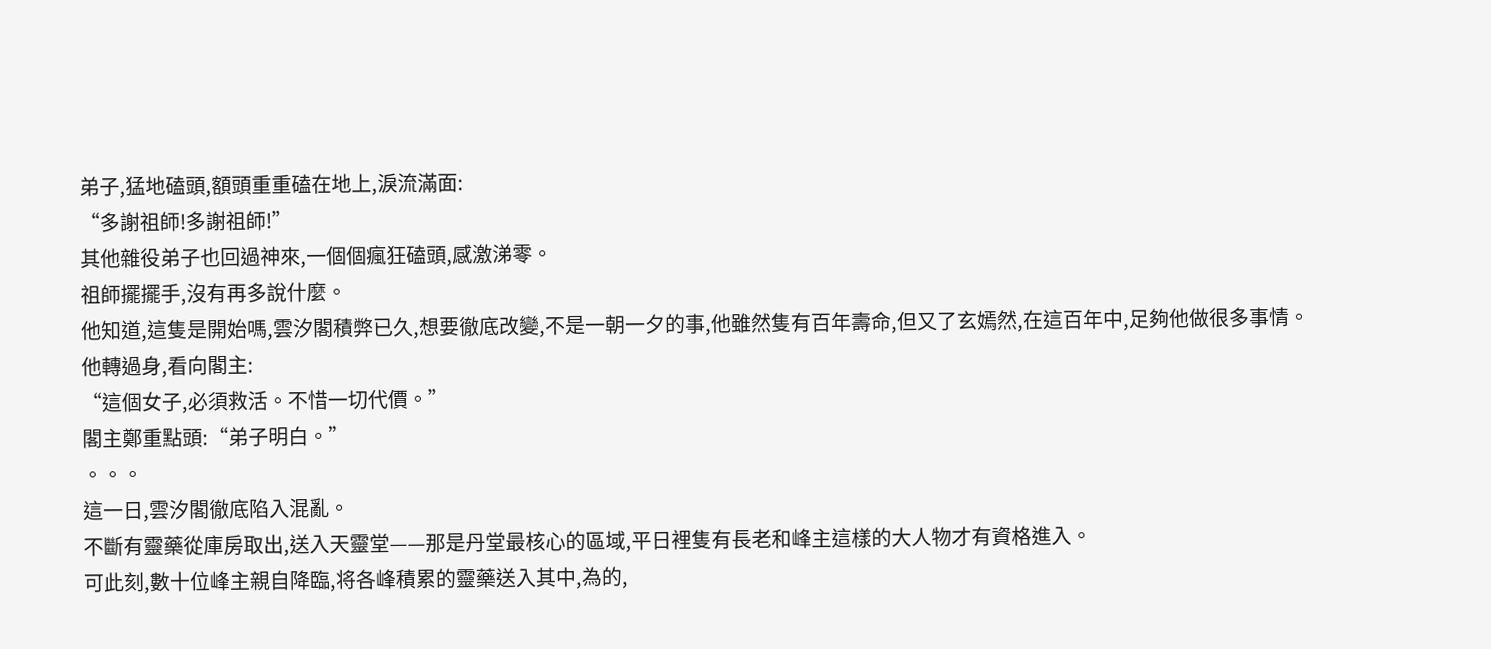弟子,猛地磕頭,額頭重重磕在地上,淚流滿面:
“多謝祖師!多謝祖師!”
其他雜役弟子也回過神來,一個個瘋狂磕頭,感激涕零。
祖師擺擺手,沒有再多說什麼。
他知道,這隻是開始嗎,雲汐閣積弊已久,想要徹底改變,不是一朝一夕的事,他雖然隻有百年壽命,但又了玄嫣然,在這百年中,足夠他做很多事情。
他轉過身,看向閣主:
“這個女子,必須救活。不惜一切代價。”
閣主鄭重點頭:“弟子明白。”
。。。
這一日,雲汐閣徹底陷入混亂。
不斷有靈藥從庫房取出,送入天靈堂——那是丹堂最核心的區域,平日裡隻有長老和峰主這樣的大人物才有資格進入。
可此刻,數十位峰主親自降臨,将各峰積累的靈藥送入其中,為的,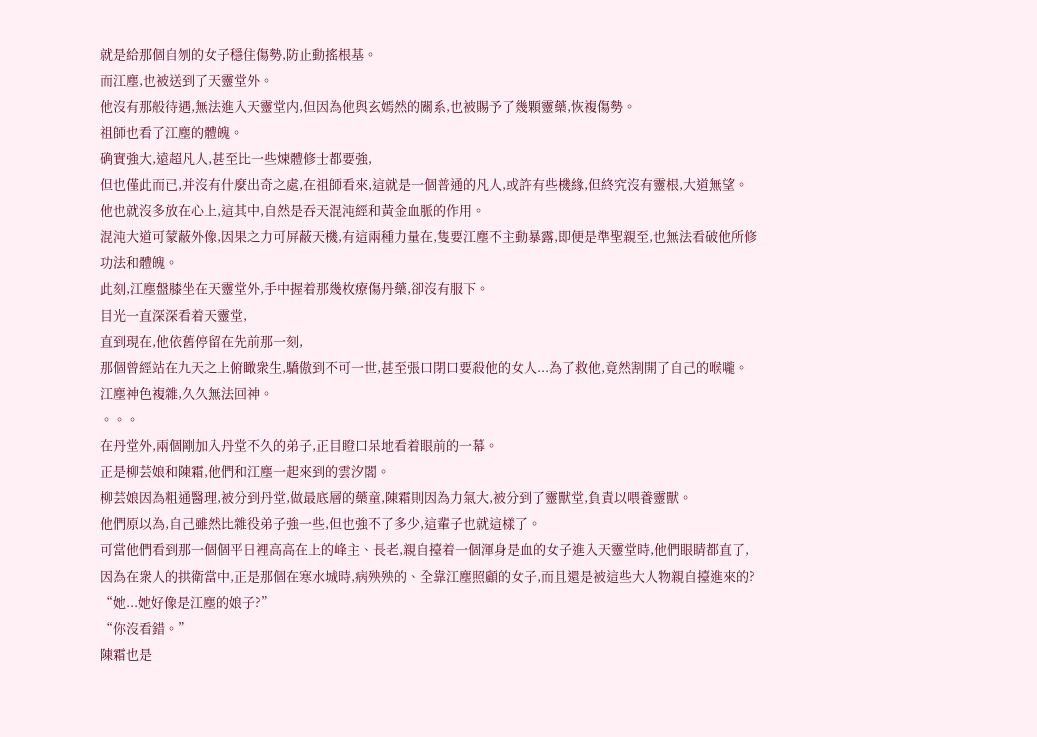就是給那個自刎的女子穩住傷勢,防止動搖根基。
而江塵,也被送到了天靈堂外。
他沒有那般待遇,無法進入天靈堂内,但因為他與玄嫣然的關系,也被賜予了幾顆靈藥,恢複傷勢。
祖師也看了江塵的體魄。
确實強大,遠超凡人,甚至比一些煉體修士都要強,
但也僅此而已,并沒有什麼出奇之處,在祖師看來,這就是一個普通的凡人,或許有些機緣,但終究沒有靈根,大道無望。
他也就沒多放在心上,這其中,自然是吞天混沌經和黃金血脈的作用。
混沌大道可蒙蔽外像,因果之力可屏蔽天機,有這兩種力量在,隻要江塵不主動暴露,即便是準聖親至,也無法看破他所修功法和體魄。
此刻,江塵盤膝坐在天靈堂外,手中握着那幾枚療傷丹藥,卻沒有服下。
目光一直深深看着天靈堂,
直到現在,他依舊停留在先前那一刻,
那個曾經站在九天之上俯瞰衆生,驕傲到不可一世,甚至張口閉口要殺他的女人...為了救他,竟然割開了自己的喉嚨。
江塵神色複雜,久久無法回神。
。。。
在丹堂外,兩個剛加入丹堂不久的弟子,正目瞪口呆地看着眼前的一幕。
正是柳芸娘和陳霜,他們和江塵一起來到的雲汐閣。
柳芸娘因為粗通醫理,被分到丹堂,做最底層的藥童,陳霜則因為力氣大,被分到了靈獸堂,負責以喂養靈獸。
他們原以為,自己雖然比雜役弟子強一些,但也強不了多少,這輩子也就這樣了。
可當他們看到那一個個平日裡高高在上的峰主、長老,親自擡着一個渾身是血的女子進入天靈堂時,他們眼睛都直了,
因為在衆人的拱衛當中,正是那個在寒水城時,病殃殃的、全靠江塵照顧的女子,而且還是被這些大人物親自擡進來的?
“她...她好像是江塵的娘子?”
“你沒看錯。”
陳霜也是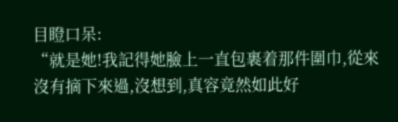目瞪口呆:
“就是她!我記得她臉上一直包裹着那件圍巾,從來沒有摘下來過,沒想到,真容竟然如此好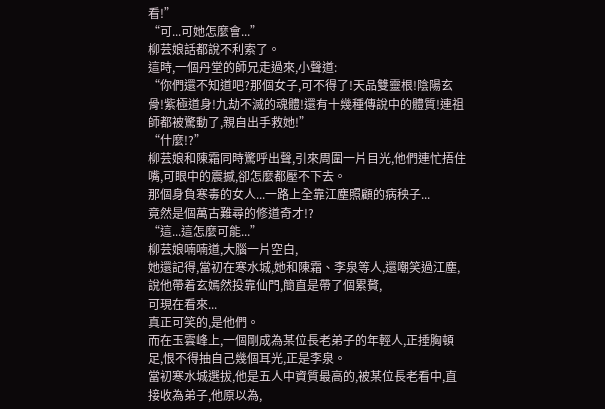看!”
“可...可她怎麼會...”
柳芸娘話都說不利索了。
這時,一個丹堂的師兄走過來,小聲道:
“你們還不知道吧?那個女子,可不得了!天品雙靈根!陰陽玄骨!紫極道身!九劫不滅的魂體!還有十幾種傳說中的體質!連祖師都被驚動了,親自出手救她!”
“什麼!?”
柳芸娘和陳霜同時驚呼出聲,引來周圍一片目光,他們連忙捂住嘴,可眼中的震撼,卻怎麼都壓不下去。
那個身負寒毒的女人...一路上全靠江塵照顧的病秧子...
竟然是個萬古難尋的修道奇才!?
“這...這怎麼可能...”
柳芸娘喃喃道,大腦一片空白,
她還記得,當初在寒水城,她和陳霜、李泉等人,還嘲笑過江塵,說他帶着玄嫣然投靠仙門,簡直是帶了個累贅,
可現在看來...
真正可笑的,是他們。
而在玉雲峰上,一個剛成為某位長老弟子的年輕人,正捶胸頓足,恨不得抽自己幾個耳光,正是李泉。
當初寒水城選拔,他是五人中資質最高的,被某位長老看中,直接收為弟子,他原以為,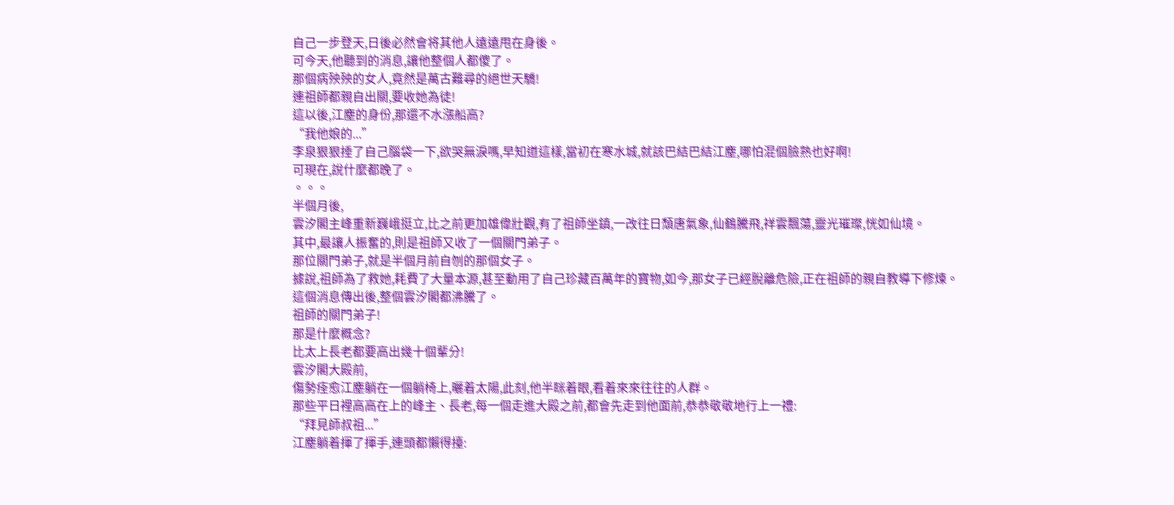自己一步登天,日後必然會将其他人遠遠甩在身後。
可今天,他聽到的消息,讓他整個人都傻了。
那個病殃殃的女人,竟然是萬古難尋的絕世天驕!
連祖師都親自出關,要收她為徒!
這以後,江塵的身份,那還不水漲船高?
“我他娘的...”
李泉狠狠捶了自己腦袋一下,欲哭無淚嗎,早知道這樣,當初在寒水城,就該巴結巴結江塵,哪怕混個臉熟也好啊!
可現在,說什麼都晚了。
。。。
半個月後,
雲汐閣主峰重新巍峨挺立,比之前更加雄偉壯觀,有了祖師坐鎮,一改往日頹唐氣象,仙鶴騰飛,祥雲飄蕩,靈光璀璨,恍如仙境。
其中,最讓人振奮的,則是祖師又收了一個關門弟子。
那位關門弟子,就是半個月前自刎的那個女子。
據說,祖師為了救她,耗費了大量本源,甚至動用了自己珍藏百萬年的寶物,如今,那女子已經脫離危險,正在祖師的親自教導下修煉。
這個消息傳出後,整個雲汐閣都沸騰了。
祖師的關門弟子!
那是什麼概念?
比太上長老都要高出幾十個輩分!
雲汐閣大殿前,
傷勢痊愈江塵躺在一個躺椅上,曬着太陽,此刻,他半眯着眼,看着來來往往的人群。
那些平日裡高高在上的峰主、長老,每一個走進大殿之前,都會先走到他面前,恭恭敬敬地行上一禮:
“拜見師叔祖...”
江塵躺着揮了揮手,連頭都懶得擡: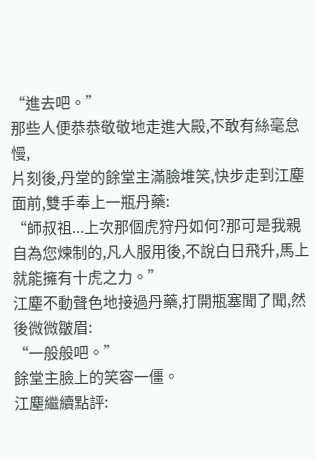“進去吧。”
那些人便恭恭敬敬地走進大殿,不敢有絲毫怠慢,
片刻後,丹堂的餘堂主滿臉堆笑,快步走到江塵面前,雙手奉上一瓶丹藥:
“師叔祖...上次那個虎狩丹如何?那可是我親自為您煉制的,凡人服用後,不說白日飛升,馬上就能擁有十虎之力。”
江塵不動聲色地接過丹藥,打開瓶塞聞了聞,然後微微皺眉:
“一般般吧。”
餘堂主臉上的笑容一僵。
江塵繼續點評: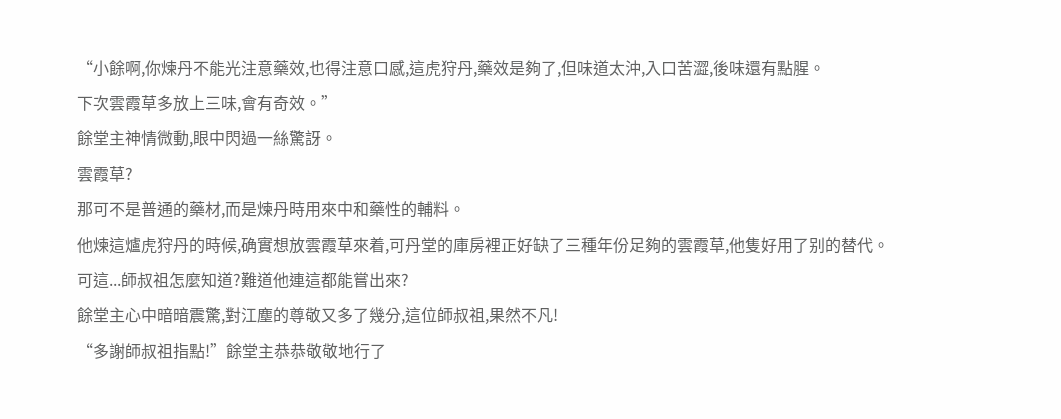“小餘啊,你煉丹不能光注意藥效,也得注意口感,這虎狩丹,藥效是夠了,但味道太沖,入口苦澀,後味還有點腥。
下次雲霞草多放上三味,會有奇效。”
餘堂主神情微動,眼中閃過一絲驚訝。
雲霞草?
那可不是普通的藥材,而是煉丹時用來中和藥性的輔料。
他煉這爐虎狩丹的時候,确實想放雲霞草來着,可丹堂的庫房裡正好缺了三種年份足夠的雲霞草,他隻好用了别的替代。
可這...師叔祖怎麼知道?難道他連這都能嘗出來?
餘堂主心中暗暗震驚,對江塵的尊敬又多了幾分,這位師叔祖,果然不凡!
“多謝師叔祖指點!”餘堂主恭恭敬敬地行了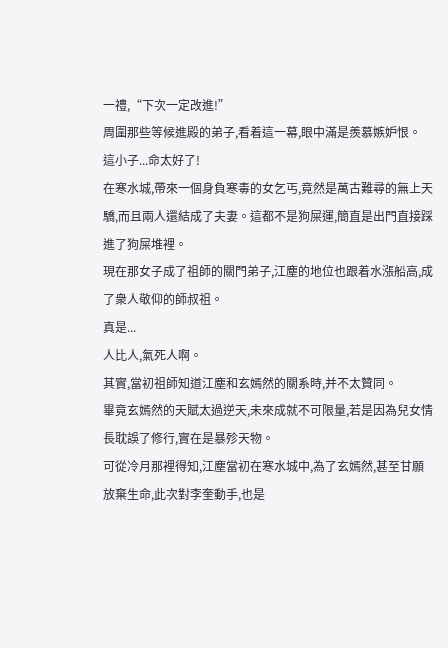一禮,“下次一定改進!”
周圍那些等候進殿的弟子,看着這一幕,眼中滿是羨慕嫉妒恨。
這小子...命太好了!
在寒水城,帶來一個身負寒毒的女乞丐,竟然是萬古難尋的無上天驕,而且兩人還結成了夫妻。這都不是狗屎運,簡直是出門直接踩進了狗屎堆裡。
現在那女子成了祖師的關門弟子,江塵的地位也跟着水漲船高,成了衆人敬仰的師叔祖。
真是...
人比人,氣死人啊。
其實,當初祖師知道江塵和玄嫣然的關系時,并不太贊同。
畢竟玄嫣然的天賦太過逆天,未來成就不可限量,若是因為兒女情長耽誤了修行,實在是暴殄天物。
可從冷月那裡得知,江塵當初在寒水城中,為了玄嫣然,甚至甘願放棄生命,此次對李奎動手,也是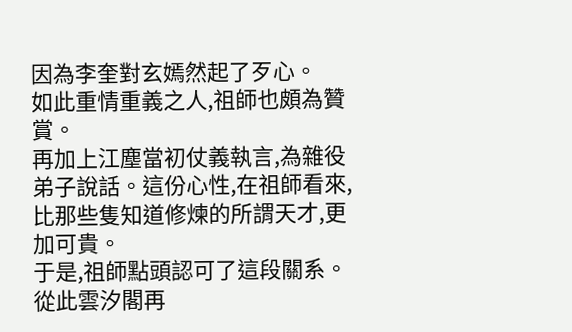因為李奎對玄嫣然起了歹心。
如此重情重義之人,祖師也頗為贊賞。
再加上江塵當初仗義執言,為雜役弟子說話。這份心性,在祖師看來,比那些隻知道修煉的所謂天才,更加可貴。
于是,祖師點頭認可了這段關系。
從此雲汐閣再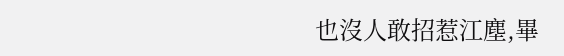也沒人敢招惹江塵,畢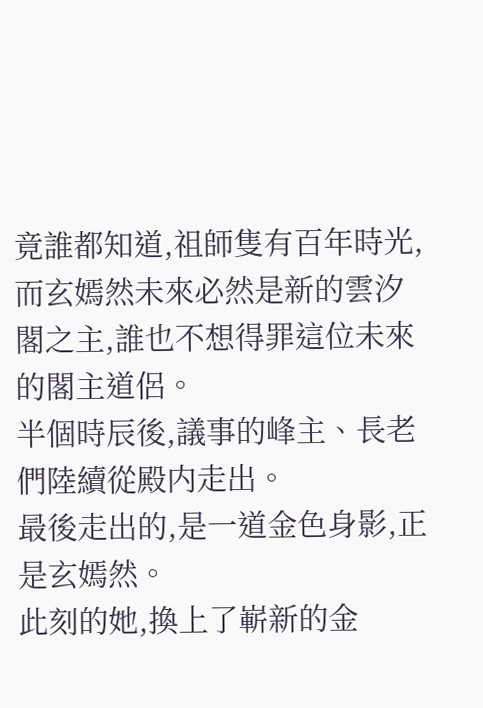竟誰都知道,祖師隻有百年時光,而玄嫣然未來必然是新的雲汐閣之主,誰也不想得罪這位未來的閣主道侶。
半個時辰後,議事的峰主、長老們陸續從殿内走出。
最後走出的,是一道金色身影,正是玄嫣然。
此刻的她,換上了嶄新的金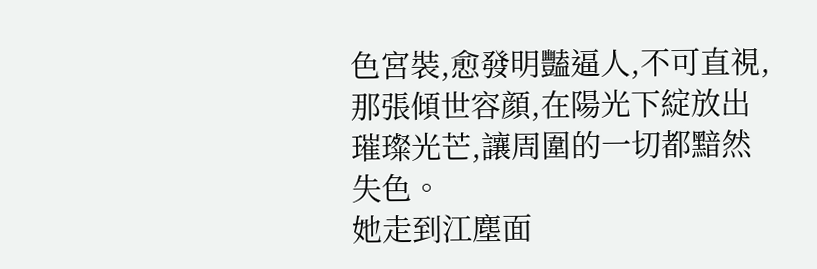色宮裝,愈發明豔逼人,不可直視,那張傾世容顔,在陽光下綻放出璀璨光芒,讓周圍的一切都黯然失色。
她走到江塵面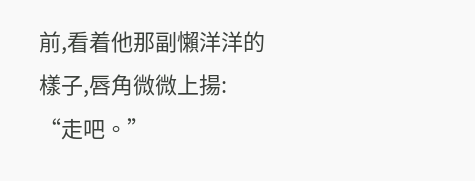前,看着他那副懶洋洋的樣子,唇角微微上揚:
“走吧。”